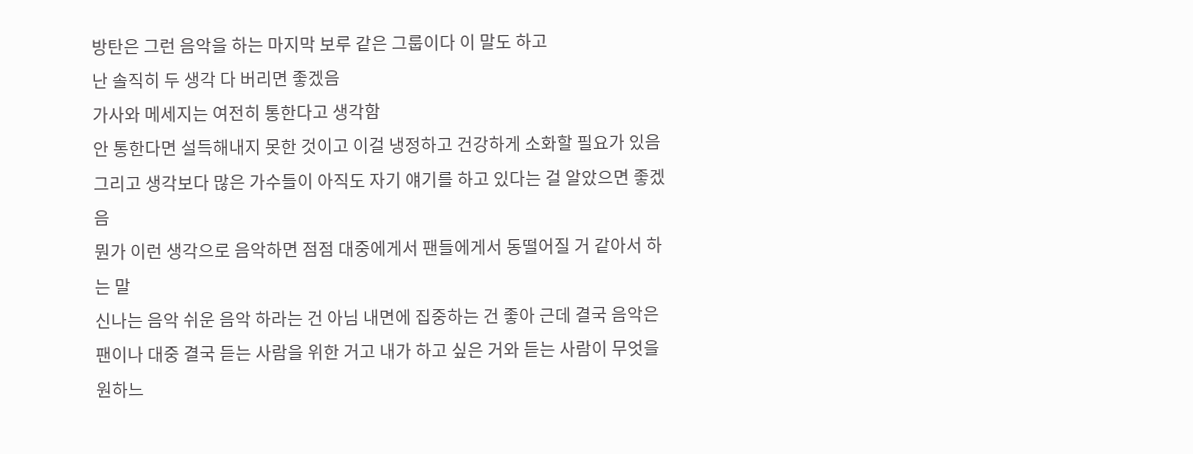방탄은 그런 음악을 하는 마지막 보루 같은 그룹이다 이 말도 하고
난 솔직히 두 생각 다 버리면 좋겠음
가사와 메세지는 여전히 통한다고 생각함
안 통한다면 설득해내지 못한 것이고 이걸 냉정하고 건강하게 소화할 필요가 있음
그리고 생각보다 많은 가수들이 아직도 자기 얘기를 하고 있다는 걸 알았으면 좋겠음
뭔가 이런 생각으로 음악하면 점점 대중에게서 팬들에게서 동떨어질 거 같아서 하는 말
신나는 음악 쉬운 음악 하라는 건 아님 내면에 집중하는 건 좋아 근데 결국 음악은 팬이나 대중 결국 듣는 사람을 위한 거고 내가 하고 싶은 거와 듣는 사람이 무엇을 원하느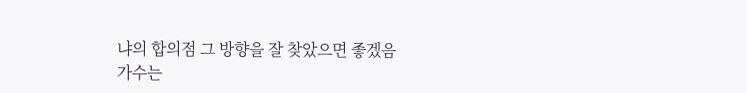냐의 합의점 그 방향을 잘 찾았으면 좋겠음
가수는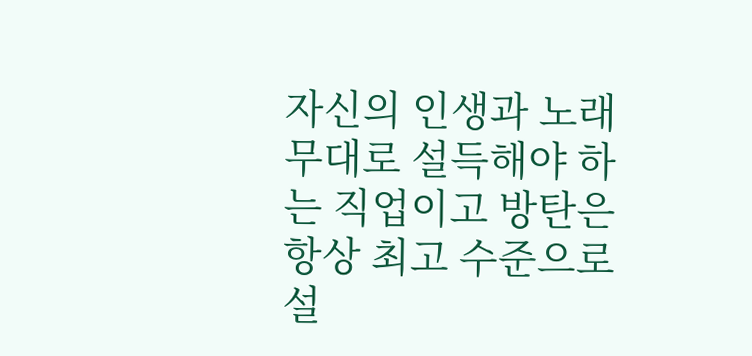자신의 인생과 노래 무대로 설득해야 하는 직업이고 방탄은 항상 최고 수준으로 설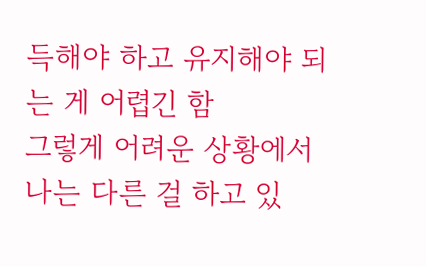득해야 하고 유지해야 되는 게 어렵긴 함
그렇게 어려운 상황에서 나는 다른 걸 하고 있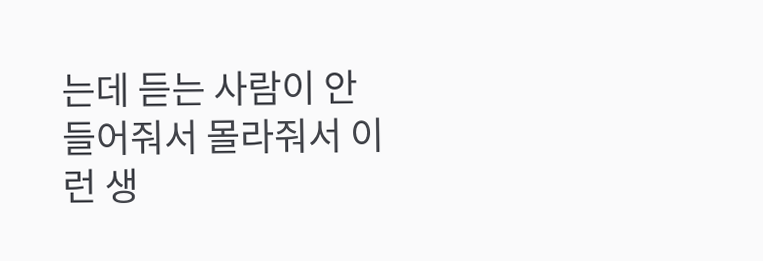는데 듣는 사람이 안 들어줘서 몰라줘서 이런 생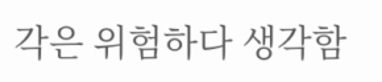각은 위험하다 생각함